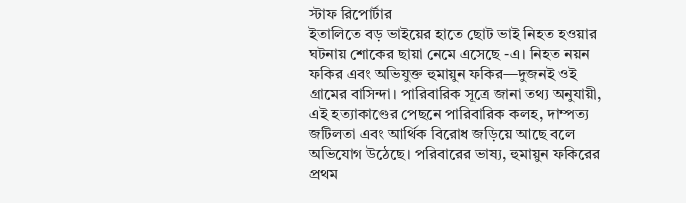স্টাফ রিপোর্টার
ইতালিতে বড় ভাইয়ের হাতে ছোট ভাই নিহত হওয়ার ঘটনায় শোকের ছায়া নেমে এসেছে -এ। নিহত নয়ন ফকির এবং অভিযুক্ত হুমায়ুন ফকির—দুজনই ওই গ্রামের বাসিন্দা। পারিবারিক সূত্রে জানা তথ্য অনুযায়ী, এই হত্যাকাণ্ডের পেছনে পারিবারিক কলহ, দাম্পত্য জটিলতা এবং আর্থিক বিরোধ জড়িয়ে আছে বলে অভিযোগ উঠেছে। পরিবারের ভাষ্য, হুমায়ুন ফকিরের প্রথম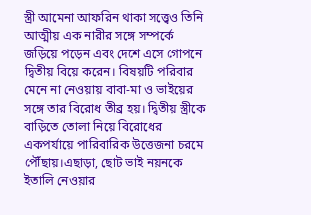স্ত্রী আমেনা আফরিন থাকা সত্ত্বেও তিনি আত্মীয় এক নারীর সঙ্গে সম্পর্কে জড়িয়ে পড়েন এবং দেশে এসে গোপনে দ্বিতীয় বিয়ে করেন। বিষয়টি পরিবার মেনে না নেওয়ায় বাবা-মা ও ভাইয়ের সঙ্গে তার বিরোধ তীব্র হয়। দ্বিতীয় স্ত্রীকে বাড়িতে তোলা নিয়ে বিরোধের একপর্যায়ে পারিবারিক উত্তেজনা চরমে পৌঁছায়।এছাড়া, ছোট ভাই নয়নকে ইতালি নেওয়ার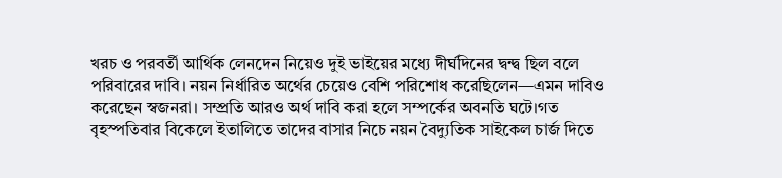খরচ ও পরবর্তী আর্থিক লেনদেন নিয়েও দুই ভাইয়ের মধ্যে দীর্ঘদিনের দ্বন্দ্ব ছিল বলে পরিবারের দাবি। নয়ন নির্ধারিত অর্থের চেয়েও বেশি পরিশোধ করেছিলেন—এমন দাবিও করেছেন স্বজনরা। সম্প্রতি আরও অর্থ দাবি করা হলে সম্পর্কের অবনতি ঘটে।গত বৃহস্পতিবার বিকেলে ইতালিতে তাদের বাসার নিচে নয়ন বৈদ্যুতিক সাইকেল চার্জ দিতে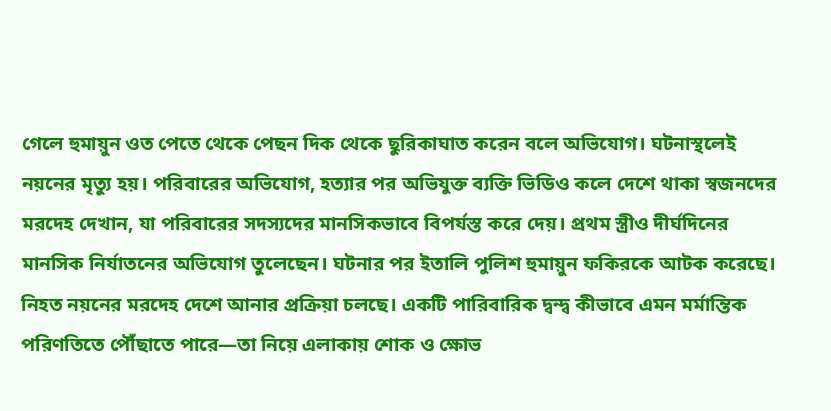গেলে হুমায়ুন ওত পেতে থেকে পেছন দিক থেকে ছুরিকাঘাত করেন বলে অভিযোগ। ঘটনাস্থলেই নয়নের মৃত্যু হয়। পরিবারের অভিযোগ, হত্যার পর অভিযুক্ত ব্যক্তি ভিডিও কলে দেশে থাকা স্বজনদের মরদেহ দেখান, যা পরিবারের সদস্যদের মানসিকভাবে বিপর্যস্ত করে দেয়। প্রথম স্ত্রীও দীর্ঘদিনের মানসিক নির্যাতনের অভিযোগ তুলেছেন। ঘটনার পর ইতালি পুলিশ হুমায়ুন ফকিরকে আটক করেছে। নিহত নয়নের মরদেহ দেশে আনার প্রক্রিয়া চলছে। একটি পারিবারিক দ্বন্দ্ব কীভাবে এমন মর্মান্তিক পরিণতিতে পৌঁছাতে পারে—তা নিয়ে এলাকায় শোক ও ক্ষোভ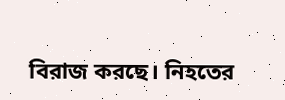বিরাজ করছে। নিহতের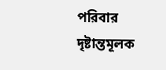পরিবার দৃষ্টান্তমূলক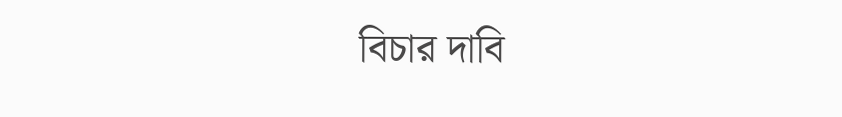বিচার দাবি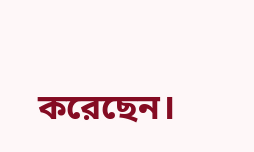করেছেন।